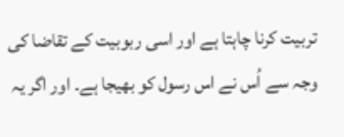تربیت کرنا چاہتا ہے اور اسی ربوبیت کے تقاضا کی وجہ سے اُس نے اس رسول کو بھیجا ہے۔ اور اگر یہ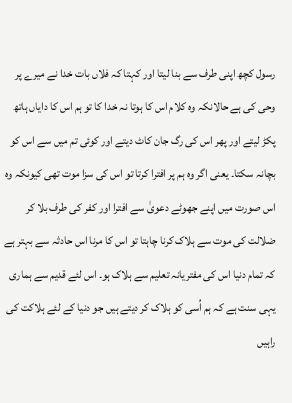رسول کچھ اپنی طرف سے بنا لیتا اور کہتا کہ فلاں بات خدا نے میرے پر وحی کی ہے حالانکہ وہ کلام اس کا ہوتا نہ خدا کا تو ہم اس کا دایاں ہاتھ پکڑ لیتے اور پھر اس کی رگ جان کاٹ دیتے اور کوئی تم میں سے اس کو بچانہ سکتا۔ یعنی اگر وہ ہم پر افترا کرتا تو اس کی سزا موت تھی کیونکہ وہ اس صورت میں اپنے جھوٹے دعویٰ سے افترا اور کفر کی طرف بلا کر ضلالت کی موت سے ہلاک کرنا چاہتا تو اس کا مرنا اس حادثہ سے بہتر ہے کہ تمام دنیا اس کی مفتریانہ تعلیم سے ہلاک ہو۔ اس لئے قدیم سے ہماری یہی سنت ہے کہ ہم اُسی کو ہلاک کر دیتے ہیں جو دنیا کے لئے ہلاکت کی راہیں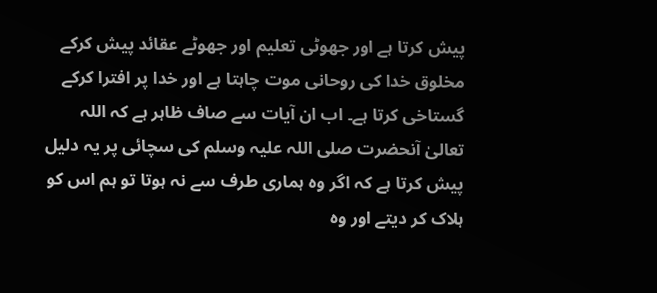پیش کرتا ہے اور جھوٹی تعلیم اور جھوٹے عقائد پیش کرکے مخلوق خدا کی روحانی موت چاہتا ہے اور خدا پر افترا کرکے گستاخی کرتا ہے۔ اب ان آیات سے صاف ظاہر ہے کہ اللہ تعالیٰ آنحضرت صلی اللہ علیہ وسلم کی سچائی پر یہ دلیل پیش کرتا ہے کہ اگر وہ ہماری طرف سے نہ ہوتا تو ہم اس کو ہلاک کر دیتے اور وہ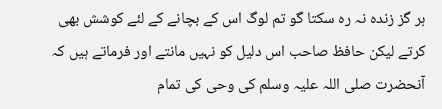ہر گز زندہ نہ رہ سکتا گو تم لوگ اس کے بچانے کے لئے کوشش بھی کرتے لیکن حافظ صاحب اس دلیل کو نہیں مانتے اور فرماتے ہیں کہ آنحضرت صلی اللہ علیہ وسلم کی وحی کی تمام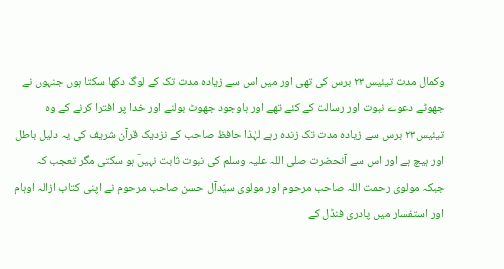وکمال مدت تیئیس۲۳ برس کی تھی اور میں اس سے زیادہ مدت تک کے لوگ دکھا سکتا ہوں جنہوں نے جھوٹے دعوے نبوت اور رسالت کے کئے تھے اور باوجود جھوٹ بولنے اور خدا پر افترا کرنے کے وہ تیئیس۲۳ برس سے زیادہ مدت تک زندہ رہے لہٰذا حافظ صاحب کے نزدیک قرآن شریف کی یہ دلیل باطل اور ہیچ ہے اور اس سے آنحضرت صلی اللہ علیہ وسلم کی نبوت ثابت نہیںؔ ہو سکتی مگر تعجب کہ جبکہ مولوی رحمت اللہ صاحب مرحوم اور مولوی سیّدآل حسن صاحب مرحوم نے اپنی کتاب ازالہ اوہام اور استفسار میں پادری فنڈل کے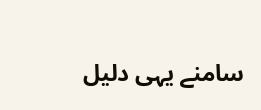سامنے یہی دلیل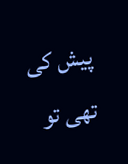پیش کی تھی تو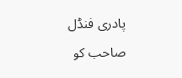پادری فنڈل صاحب کو